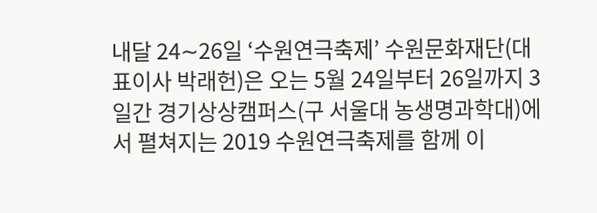내달 24∼26일 ‘수원연극축제’ 수원문화재단(대표이사 박래헌)은 오는 5월 24일부터 26일까지 3일간 경기상상캠퍼스(구 서울대 농생명과학대)에서 펼쳐지는 2019 수원연극축제를 함께 이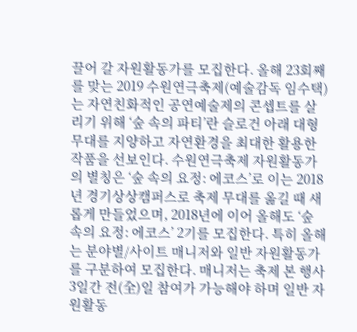끌어 갈 자원활동가를 모집한다. 올해 23회째를 맞는 2019 수원연극축제(예술감독 임수택)는 자연친화적인 공연예술제의 콘셉트를 살리기 위해 ‘숲 속의 파티’란 슬로건 아래 대형무대를 지양하고 자연환경을 최대한 활용한 작품을 선보인다. 수원연극축제 자원활동가의 별칭은 ‘숲 속의 요정: 에코스’로 이는 2018년 경기상상캠퍼스로 축제 무대를 옮길 때 새롭게 만들었으며, 2018년에 이어 올해도 ‘숲 속의 요정: 에코스’ 2기를 모집한다. 특히 올해는 분야별/사이트 매니저와 일반 자원활동가를 구분하여 모집한다. 매니저는 축제 본 행사 3일간 전(全)일 참여가 가능해야 하며 일반 자원활동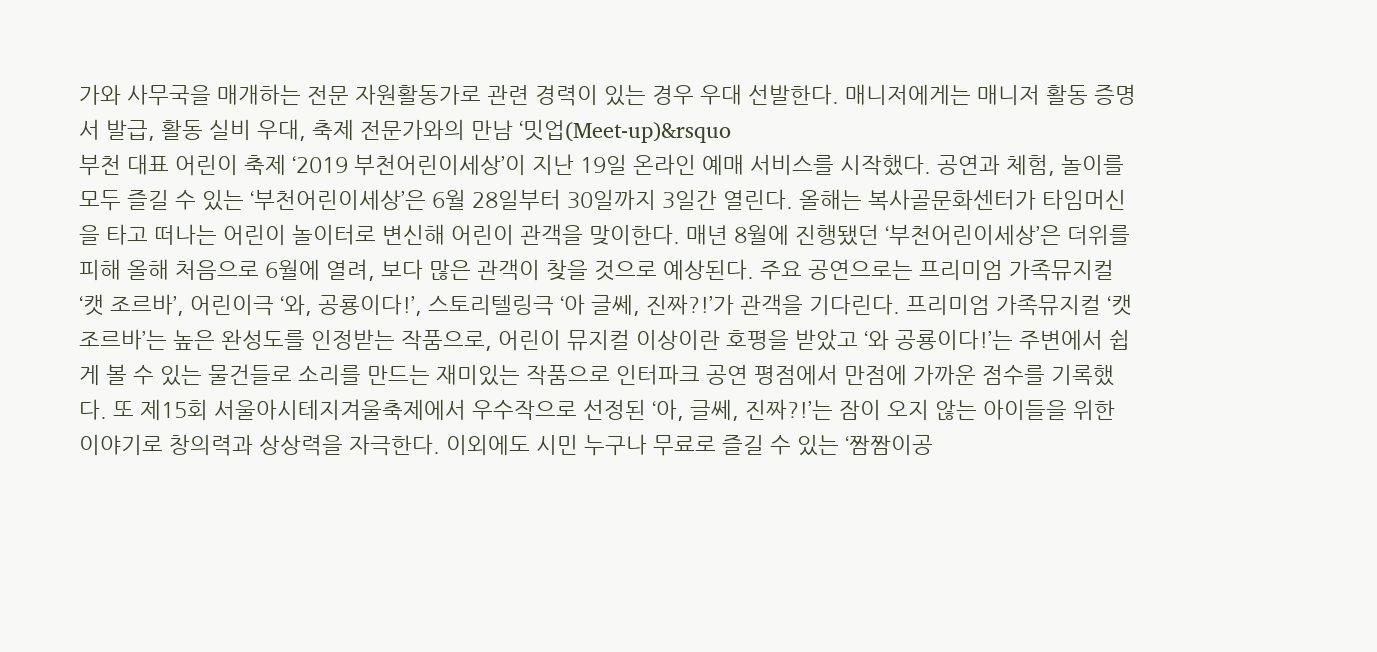가와 사무국을 매개하는 전문 자원활동가로 관련 경력이 있는 경우 우대 선발한다. 매니저에게는 매니저 활동 증명서 발급, 활동 실비 우대, 축제 전문가와의 만남 ‘밋업(Meet-up)&rsquo
부천 대표 어린이 축제 ‘2019 부천어린이세상’이 지난 19일 온라인 예매 서비스를 시작했다. 공연과 체험, 놀이를 모두 즐길 수 있는 ‘부천어린이세상’은 6월 28일부터 30일까지 3일간 열린다. 올해는 복사골문화센터가 타임머신을 타고 떠나는 어린이 놀이터로 변신해 어린이 관객을 맞이한다. 매년 8월에 진행됐던 ‘부천어린이세상’은 더위를 피해 올해 처음으로 6월에 열려, 보다 많은 관객이 찾을 것으로 예상된다. 주요 공연으로는 프리미엄 가족뮤지컬 ‘캣 조르바’, 어린이극 ‘와, 공룡이다!’, 스토리텔링극 ‘아 글쎄, 진짜?!’가 관객을 기다린다. 프리미엄 가족뮤지컬 ‘캣 조르바’는 높은 완성도를 인정받는 작품으로, 어린이 뮤지컬 이상이란 호평을 받았고 ‘와 공룡이다!’는 주변에서 쉽게 볼 수 있는 물건들로 소리를 만드는 재미있는 작품으로 인터파크 공연 평점에서 만점에 가까운 점수를 기록했다. 또 제15회 서울아시테지겨울축제에서 우수작으로 선정된 ‘아, 글쎄, 진짜?!’는 잠이 오지 않는 아이들을 위한 이야기로 창의력과 상상력을 자극한다. 이외에도 시민 누구나 무료로 즐길 수 있는 ‘짬짬이공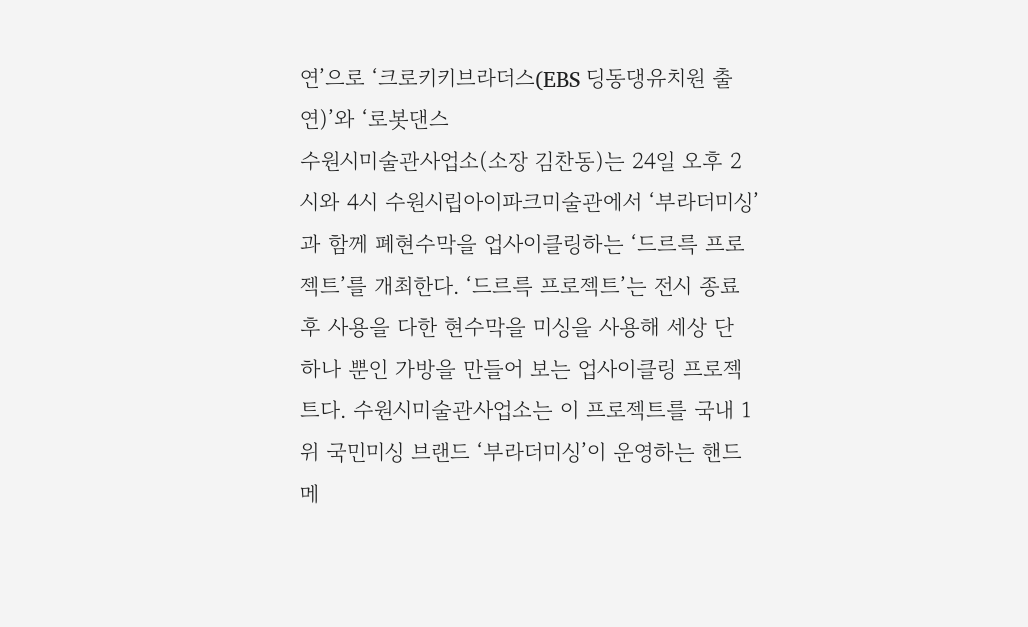연’으로 ‘크로키키브라더스(EBS 딩동댕유치원 출연)’와 ‘로봇댄스
수원시미술관사업소(소장 김찬동)는 24일 오후 2시와 4시 수원시립아이파크미술관에서 ‘부라더미싱’과 함께 폐현수막을 업사이클링하는 ‘드르륵 프로젝트’를 개최한다. ‘드르륵 프로젝트’는 전시 종료 후 사용을 다한 현수막을 미싱을 사용해 세상 단 하나 뿐인 가방을 만들어 보는 업사이클링 프로젝트다. 수원시미술관사업소는 이 프로젝트를 국내 1위 국민미싱 브랜드 ‘부라더미싱’이 운영하는 핸드메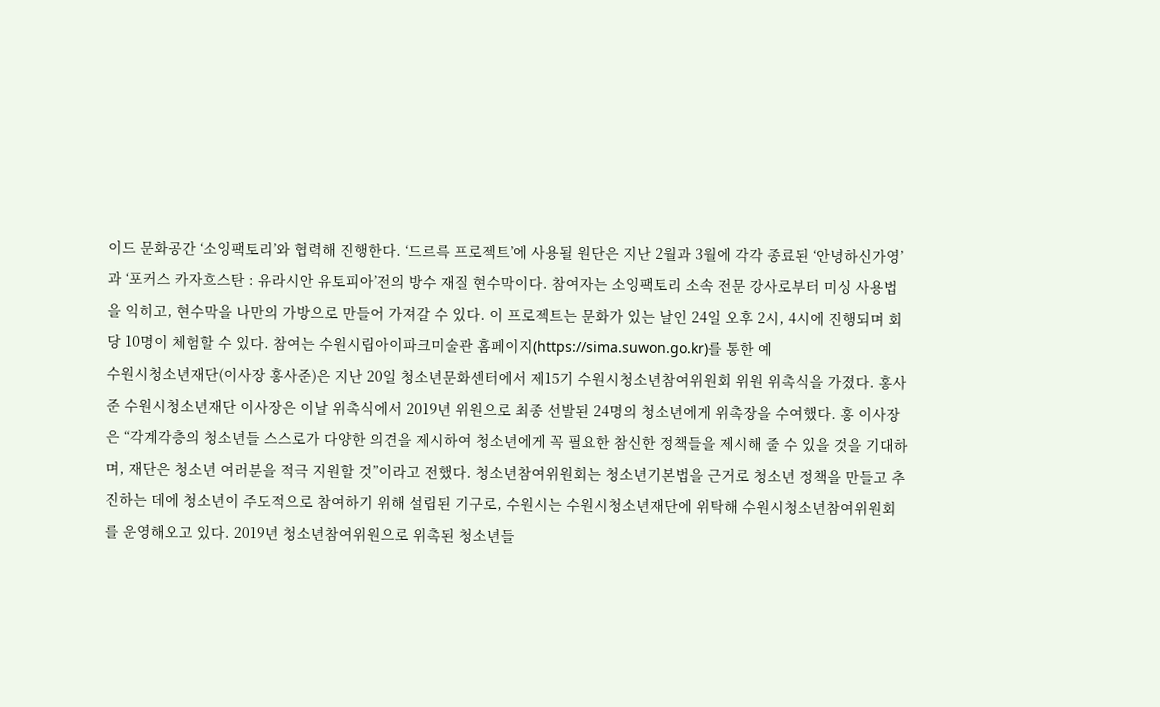이드 문화공간 ‘소잉팩토리’와 협력해 진행한다. ‘드르륵 프로젝트’에 사용될 원단은 지난 2월과 3월에 각각 종료된 ‘안녕하신가영’과 ‘포커스 카자흐스탄 : 유라시안 유토피아’전의 방수 재질 현수막이다. 참여자는 소잉팩토리 소속 전문 강사로부터 미싱 사용법을 익히고, 현수막을 나만의 가방으로 만들어 가져갈 수 있다. 이 프로젝트는 문화가 있는 날인 24일 오후 2시, 4시에 진행되며 회당 10명이 체험할 수 있다. 참여는 수원시립아이파크미술관 홈페이지(https://sima.suwon.go.kr)를 통한 예
수원시청소년재단(이사장 홍사준)은 지난 20일 청소년문화센터에서 제15기 수원시청소년참여위원회 위원 위촉식을 가졌다. 홍사준 수원시청소년재단 이사장은 이날 위촉식에서 2019년 위원으로 최종 선발된 24명의 청소년에게 위촉장을 수여했다. 홍 이사장은 “각계각층의 청소년들 스스로가 다양한 의견을 제시하여 청소년에게 꼭 필요한 참신한 정책들을 제시해 줄 수 있을 것을 기대하며, 재단은 청소년 여러분을 적극 지원할 것”이라고 전했다. 청소년참여위원회는 청소년기본법을 근거로 청소년 정책을 만들고 추진하는 데에 청소년이 주도적으로 참여하기 위해 설립된 기구로, 수원시는 수원시청소년재단에 위탁해 수원시청소년참여위원회를 운영해오고 있다. 2019년 청소년참여위원으로 위촉된 청소년들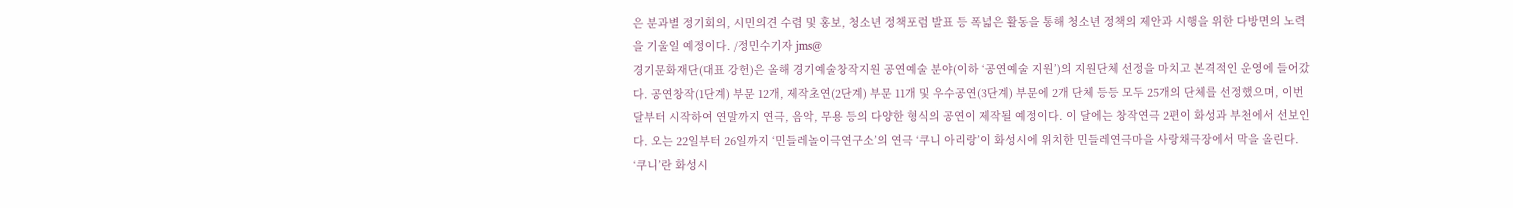은 분과별 정기회의, 시민의견 수렴 및 홍보, 청소년 정책포럼 발표 등 폭넓은 활동을 통해 청소년 정책의 제안과 시행을 위한 다방면의 노력을 기울일 예정이다. /정민수기자 jms@
경기문화재단(대표 강헌)은 올해 경기예술창작지원 공연예술 분야(이하 ‘공연예술 지원’)의 지원단체 선정을 마치고 본격적인 운영에 들어갔다. 공연창작(1단계) 부문 12개, 제작초연(2단계) 부문 11개 및 우수공연(3단계) 부문에 2개 단체 등등 모두 25개의 단체를 선정했으며, 이번 달부터 시작하여 연말까지 연극, 음악, 무용 등의 다양한 형식의 공연이 제작될 예정이다. 이 달에는 창작연극 2편이 화성과 부천에서 선보인다. 오는 22일부터 26일까지 ‘민들레놀이극연구소’의 연극 ‘쿠니 아리랑’이 화성시에 위치한 민들레연극마을 사랑채극장에서 막을 올린다. ‘쿠니’란 화성시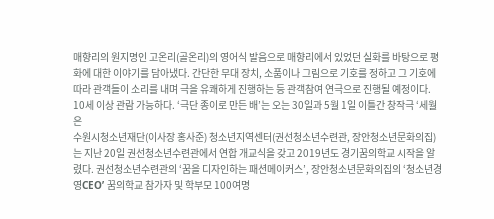매향리의 원지명인 고온리(골온리)의 영어식 발음으로 매향리에서 있었던 실화를 바탕으로 평화에 대한 이야기를 담아냈다. 간단한 무대 장치, 소품이나 그림으로 기호를 정하고 그 기호에 따라 관객들이 소리를 내며 극을 유쾌하게 진행하는 등 관객참여 연극으로 진행될 예정이다. 10세 이상 관람 가능하다. ‘극단 종이로 만든 배’는 오는 30일과 5월 1일 이틀간 창작극 ‘세월은
수원시청소년재단(이사장 홍사준) 청소년지역센터(권선청소년수련관, 장안청소년문화의집)는 지난 20일 권선청소년수련관에서 연합 개교식을 갖고 2019년도 경기꿈의학교 시작을 알렸다. 권선청소년수련관의 ‘꿈을 디자인하는 패션메이커스’, 장안청소년문화의집의 ‘청소년경영CEO’ 꿈의학교 참가자 및 학부모 100여명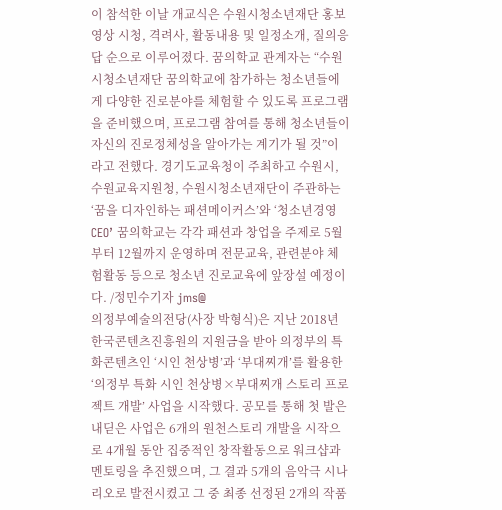이 참석한 이날 개교식은 수원시청소년재단 홍보영상 시청, 격려사, 활동내용 및 일정소개, 질의응답 순으로 이루어졌다. 꿈의학교 관계자는 “수원시청소년재단 꿈의학교에 참가하는 청소년들에게 다양한 진로분야를 체험할 수 있도록 프로그램을 준비했으며, 프로그램 참여를 통해 청소년들이 자신의 진로정체성을 알아가는 계기가 될 것”이라고 전했다. 경기도교육청이 주최하고 수원시, 수원교육지원청, 수원시청소년재단이 주관하는 ‘꿈을 디자인하는 패션메이커스’와 ‘청소년경영CEO’ 꿈의학교는 각각 패션과 창업을 주제로 5월부터 12월까지 운영하며 전문교육, 관련분야 체험활동 등으로 청소년 진로교육에 앞장설 예정이다. /정민수기자 jms@
의정부예술의전당(사장 박형식)은 지난 2018년 한국콘텐츠진흥원의 지원금을 받아 의정부의 특화콘텐츠인 ‘시인 천상병’과 ‘부대찌개’를 활용한 ‘의정부 특화 시인 천상병×부대찌개 스토리 프로젝트 개발’ 사업을 시작했다. 공모를 통해 첫 발은 내딛은 사업은 6개의 원천스토리 개발을 시작으로 4개월 동안 집중적인 창작활동으로 워크샵과 멘토링을 추진했으며, 그 결과 5개의 음악극 시나리오로 발전시켰고 그 중 최종 선정된 2개의 작품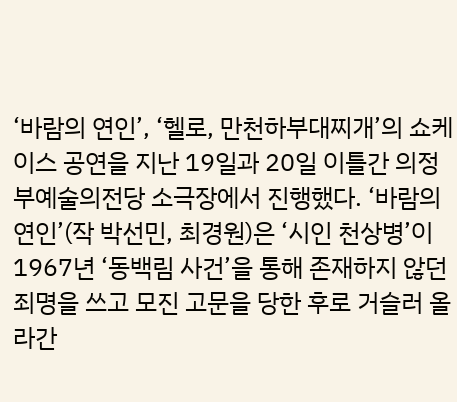‘바람의 연인’, ‘헬로, 만천하부대찌개’의 쇼케이스 공연을 지난 19일과 20일 이틀간 의정부예술의전당 소극장에서 진행했다. ‘바람의 연인’(작 박선민, 최경원)은 ‘시인 천상병’이 1967년 ‘동백림 사건’을 통해 존재하지 않던 죄명을 쓰고 모진 고문을 당한 후로 거슬러 올라간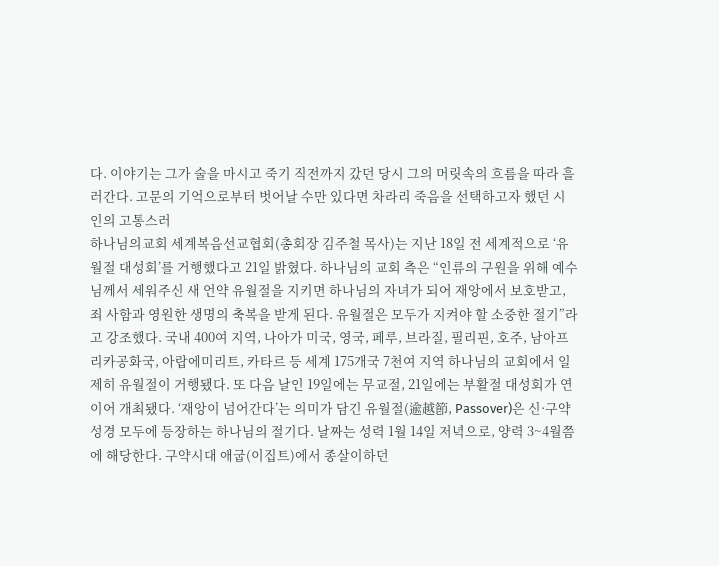다. 이야기는 그가 술을 마시고 죽기 직전까지 갔던 당시 그의 머릿속의 흐름을 따라 흘러간다. 고문의 기억으로부터 벗어날 수만 있다면 차라리 죽음을 선택하고자 했던 시인의 고통스러
하나님의교회 세계복음선교협회(총회장 김주철 목사)는 지난 18일 전 세계적으로 ‘유월절 대성회’를 거행했다고 21일 밝혔다. 하나님의 교회 측은 “인류의 구원을 위해 예수님께서 세워주신 새 언약 유월절을 지키면 하나님의 자녀가 되어 재앙에서 보호받고, 죄 사함과 영원한 생명의 축복을 받게 된다. 유월절은 모두가 지켜야 할 소중한 절기”라고 강조했다. 국내 400여 지역, 나아가 미국, 영국, 페루, 브라질, 필리핀, 호주, 남아프리카공화국, 아랍에미리트, 카타르 등 세계 175개국 7천여 지역 하나님의 교회에서 일제히 유월절이 거행됐다. 또 다음 날인 19일에는 무교절, 21일에는 부활절 대성회가 연이어 개최됐다. ‘재앙이 넘어간다’는 의미가 담긴 유월절(逾越節, Passover)은 신·구약 성경 모두에 등장하는 하나님의 절기다. 날짜는 성력 1월 14일 저녁으로, 양력 3~4월쯤에 해당한다. 구약시대 애굽(이집트)에서 종살이하던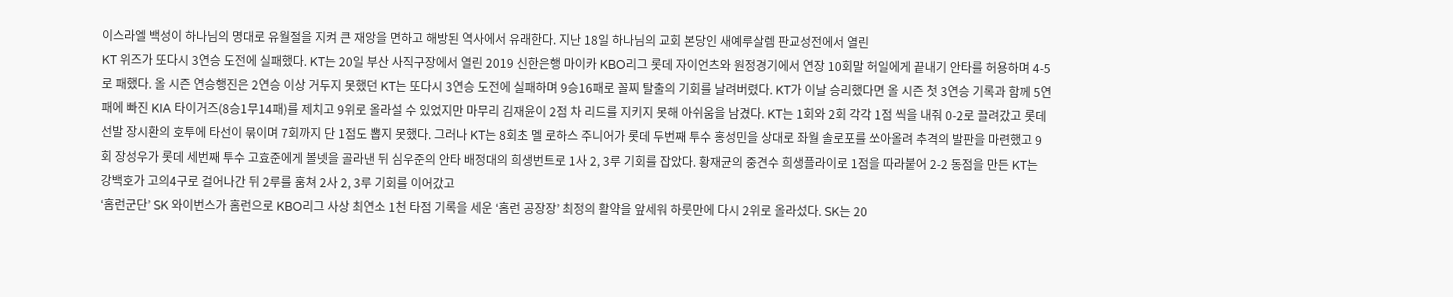이스라엘 백성이 하나님의 명대로 유월절을 지켜 큰 재앙을 면하고 해방된 역사에서 유래한다. 지난 18일 하나님의 교회 본당인 새예루살렘 판교성전에서 열린
KT 위즈가 또다시 3연승 도전에 실패했다. KT는 20일 부산 사직구장에서 열린 2019 신한은행 마이카 KBO리그 롯데 자이언츠와 원정경기에서 연장 10회말 허일에게 끝내기 안타를 허용하며 4-5로 패했다. 올 시즌 연승행진은 2연승 이상 거두지 못했던 KT는 또다시 3연승 도전에 실패하며 9승16패로 꼴찌 탈출의 기회를 날려버렸다. KT가 이날 승리했다면 올 시즌 첫 3연승 기록과 함께 5연패에 빠진 KIA 타이거즈(8승1무14패)를 제치고 9위로 올라설 수 있었지만 마무리 김재윤이 2점 차 리드를 지키지 못해 아쉬움을 남겼다. KT는 1회와 2회 각각 1점 씩을 내줘 0-2로 끌려갔고 롯데 선발 장시환의 호투에 타선이 묶이며 7회까지 단 1점도 뽑지 못했다. 그러나 KT는 8회초 멜 로하스 주니어가 롯데 두번째 투수 홍성민을 상대로 좌월 솔로포를 쏘아올려 추격의 발판을 마련했고 9회 장성우가 롯데 세번째 투수 고효준에게 볼넷을 골라낸 뒤 심우준의 안타 배정대의 희생번트로 1사 2, 3루 기회를 잡았다. 황재균의 중견수 희생플라이로 1점을 따라붙어 2-2 동점을 만든 KT는 강백호가 고의4구로 걸어나간 뒤 2루를 훔쳐 2사 2, 3루 기회를 이어갔고
‘홈런군단’ SK 와이번스가 홈런으로 KBO리그 사상 최연소 1천 타점 기록을 세운 ‘홈런 공장장’ 최정의 활약을 앞세워 하룻만에 다시 2위로 올라섰다. SK는 20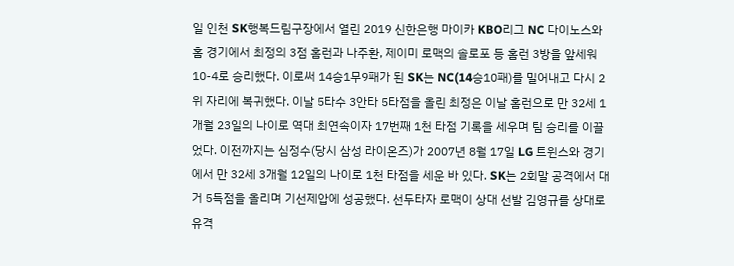일 인천 SK행복드림구장에서 열린 2019 신한은행 마이카 KBO리그 NC 다이노스와 홈 경기에서 최정의 3점 홈런과 나주환, 제이미 로맥의 솔로포 등 홈런 3방을 앞세워 10-4로 승리했다. 이로써 14승1무9패가 된 SK는 NC(14승10패)를 밀어내고 다시 2위 자리에 복귀했다. 이날 5타수 3안타 5타점을 올린 최정은 이날 홈런으로 만 32세 1개월 23일의 나이로 역대 최연속이자 17번째 1천 타점 기록을 세우며 팀 승리를 이끌었다. 이전까지는 심정수(당시 삼성 라이온즈)가 2007년 8월 17일 LG 트윈스와 경기에서 만 32세 3개월 12일의 나이로 1천 타점을 세운 바 있다. SK는 2회말 공격에서 대거 5득점을 올리며 기선제압에 성공했다. 선두타자 로맥이 상대 선발 김영규를 상대로 유격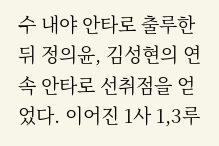수 내야 안타로 출루한 뒤 정의윤, 김성현의 연속 안타로 선취점을 얻었다. 이어진 1사 1,3루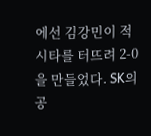에선 김강민이 적시타를 터뜨려 2-0을 만들었다. SK의 공